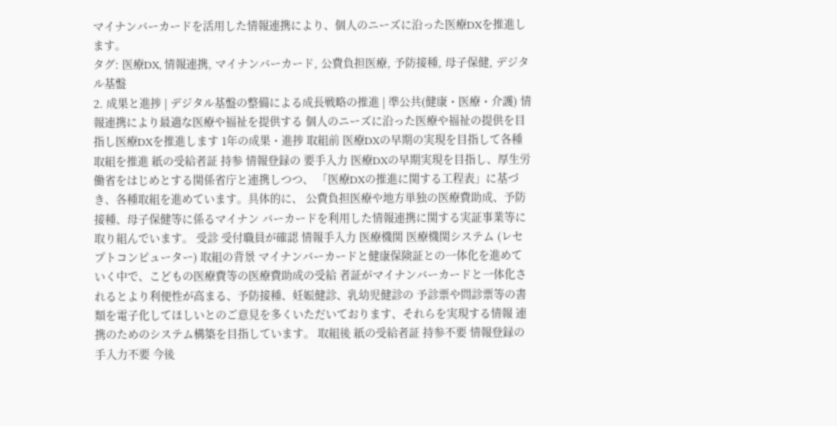マイナンバーカードを活用した情報連携により、個人のニーズに沿った医療DXを推進します。
タグ: 医療DX, 情報連携, マイナンバーカード, 公費負担医療, 予防接種, 母子保健, デジタル基盤
2. 成果と進捗 | デジタル基盤の整備による成長戦略の推進 | 準公共(健康・医療・介護) 情報連携により最適な医療や福祉を提供する 個人のニーズに沿った医療や福祉の提供を目指し医療DXを推進します 1年の成果・進捗 取組前 医療DXの早期の実現を目指して各種取組を推進 紙の受給者証 持参 情報登録の 要手入力 医療DXの早期実現を目指し、厚生労働省をはじめとする関係省庁と連携しつつ、 「医療DXの推進に関する工程表」に基づき、各種取組を進めています。具体的に、 公費負担医療や地方単独の医療費助成、予防接種、母子保健等に係るマイナン バーカードを利用した情報連携に関する実証事業等に取り組んでいます。 受診 受付職員が確認 情報手入力 医療機関 医療機関システム (レセプトコンピューター) 取組の背景 マイナンバーカードと健康保険証との一体化を進めていく中で、こどもの医療費等の医療費助成の受給 者証がマイナンバーカードと一体化されるとより利便性が高まる、予防接種、妊娠健診、乳幼児健診の 予診票や問診票等の書類を電子化してほしいとのご意見を多くいただいております、それらを実現する情報 連携のためのシステム構築を目指しています。 取組後 紙の受給者証 持参不要 情報登録の 手入力不要 今後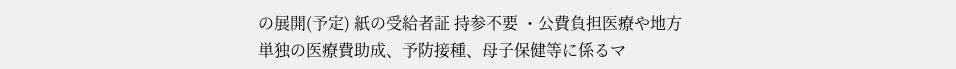の展開(予定) 紙の受給者証 持参不要 ・公費負担医療や地方単独の医療費助成、予防接種、母子保健等に係るマ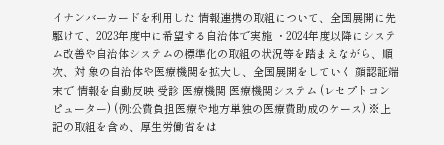イナンバーカードを利用した 情報連携の取組について、全国展開に先駆けて、2023年度中に希望する自治体で実施 ・2024年度以降にシステム改善や自治体システムの標準化の取組の状況等を踏まえながら、順次、対 象の自治体や医療機関を拡大し、全国展開をしていく 顔認証端末で 情報を自動反映 受診 医療機関 医療機関システム (レセプトコンピューター) (例:公費負担医療や地方単独の医療費助成のケース) ※上記の取組を含め、厚生労働省をは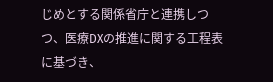じめとする関係省庁と連携しつつ、医療DXの推進に関する工程表に基づき、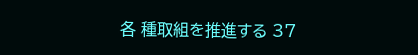各 種取組を推進する 37